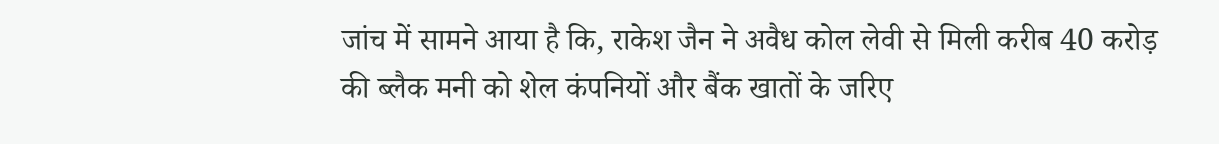जांच में सामने आया है कि, राकेश जैन ने अवैध कोल लेवी से मिली करीब 40 करोड़ की ब्लैक मनी को शेल कंपनियों और बैंक खातों के जरिए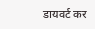डायवर्ट कर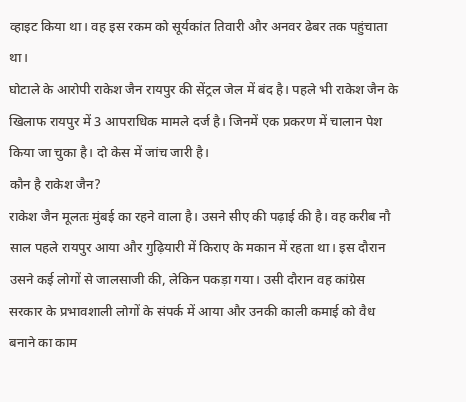व्हाइट किया था। वह इस रकम को सूर्यकांत तिवारी और अनवर ढेबर तक पहुंचाता था।
घोटाले के आरोपी राकेश जैन रायपुर की सेंट्रल जेल में बंद है। पहले भी राकेश जैन के खिलाफ रायपुर में 3 आपराधिक मामले दर्ज है। जिनमें एक प्रकरण में चालान पेश किया जा चुका है। दो केस में जांच जारी है।
कौन है राकेश जैन?
राकेश जैन मूलतः मुंबई का रहने वाला है। उसने सीए की पढ़ाई की है। वह करीब नौ साल पहले रायपुर आया और गुढ़ियारी में किराए के मकान में रहता था। इस दौरान उसने कई लोगों से जालसाजी की, लेकिन पकड़ा गया। उसी दौरान वह कांग्रेस सरकार के प्रभावशाली लोगों के संपर्क में आया और उनकी काली कमाई को वैध बनाने का काम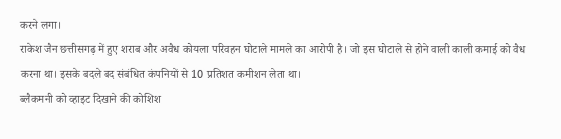करने लगा।
राकेश जैन छत्तीसगढ़ में हुए शराब और अवैध कोयला परिवहन घोटाले मामले का आरोपी है। जो इस घोटाले से होने वाली काली कमाई को वैध करना था। इसके बदले बद संबंधित कंपनियों से 10 प्रतिशत कमीशन लेता था।
ब्लैकमनी को व्हाइट दिखाने की कोशिश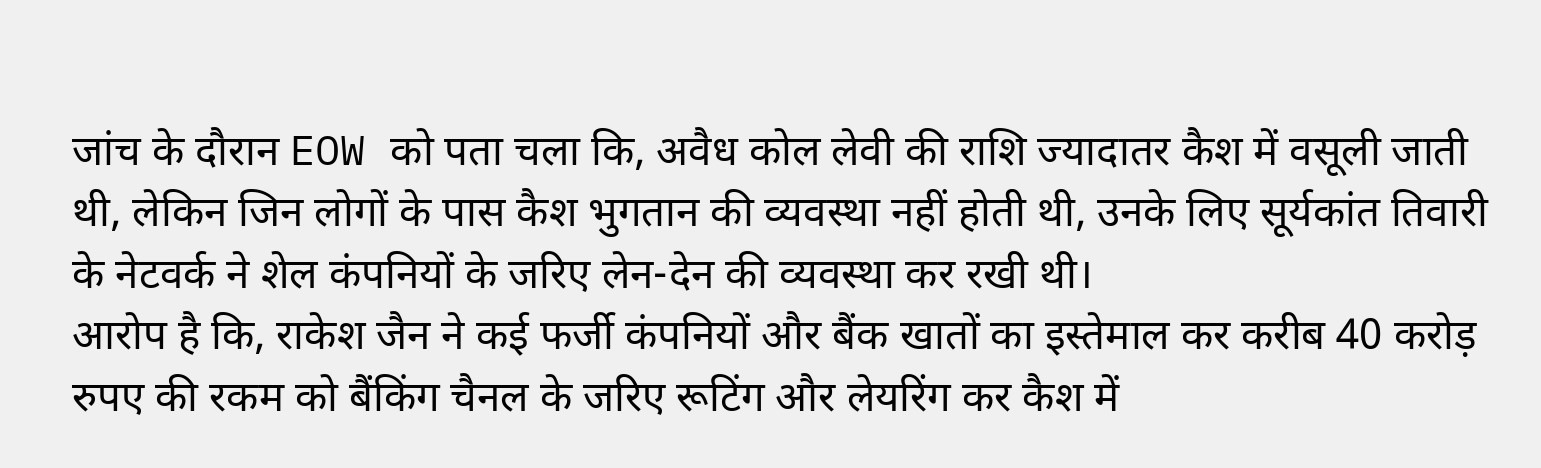जांच के दौरान EOW को पता चला कि, अवैध कोल लेवी की राशि ज्यादातर कैश में वसूली जाती थी, लेकिन जिन लोगों के पास कैश भुगतान की व्यवस्था नहीं होती थी, उनके लिए सूर्यकांत तिवारी के नेटवर्क ने शेल कंपनियों के जरिए लेन-देन की व्यवस्था कर रखी थी।
आरोप है कि, राकेश जैन ने कई फर्जी कंपनियों और बैंक खातों का इस्तेमाल कर करीब 40 करोड़ रुपए की रकम को बैंकिंग चैनल के जरिए रूटिंग और लेयरिंग कर कैश में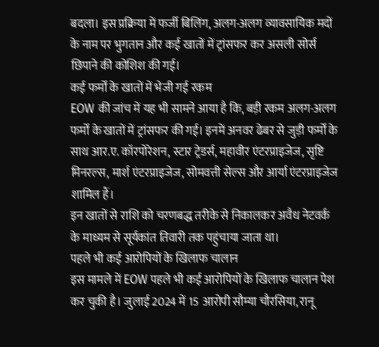बदला। इस प्रक्रिया में फर्जी बिलिंग, अलग-अलग व्यावसायिक मदों के नाम पर भुगतान और कई खातों में ट्रांसफर कर असली सोर्स छिपाने की कोशिश की गई।
कई फर्मों के खातों में भेजी गई रकम
EOW की जांच में यह भी सामने आया है कि, बड़ी रकम अलग-अलग फर्मों के खातों में ट्रांसफर की गई। इनमें अनवर ढेबर से जुड़ी फर्मों के साथ आर.ए. कॉरपोरेशन, स्टार ट्रेडर्स, महावीर एंटरप्राइजेज, सृष्टि मिनरल्स, मार्श एंटरप्राइजेज, सोमवत्ती सेल्स और आर्या एंटरप्राइजेज शामिल हैं।
इन खातों से राशि को चरणबद्ध तरीके से निकालकर अवैध नेटवर्क के माध्यम से सूर्यकांत तिवारी तक पहुंचाया जाता था।
पहले भी कई आरोपियों के खिलाफ चालान
इस मामले में EOW पहले भी कई आरोपियों के खिलाफ चालान पेश कर चुकी है। जुलाई 2024 में 15 आरोपी सौम्या चौरसिया, रानू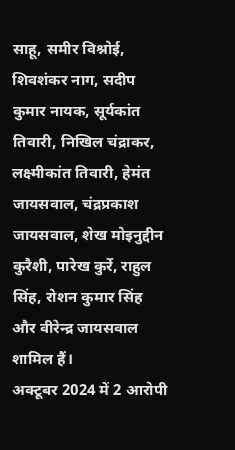साहू, समीर विश्नोई, शिवशंकर नाग, सदीप कुमार नायक, सूर्यकांत तिवारी, निखिल चंद्राकर, लक्ष्मीकांत तिवारी, हेमंत जायसवाल, चंद्रप्रकाश जायसवाल, शेख मोइनुद्दीन कुरैशी, पारेख कुर्रे, राहुल सिंह, रोशन कुमार सिंह और वीरेन्द्र जायसवाल शामिल हैं।
अक्टूबर 2024 में 2 आरोपी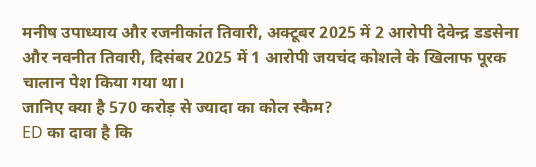मनीष उपाध्याय और रजनीकांत तिवारी, अक्टूबर 2025 में 2 आरोपी देवेन्द्र डडसेना और नवनीत तिवारी, दिसंबर 2025 में 1 आरोपी जयचंद कोशले के खिलाफ पूरक चालान पेश किया गया था।
जानिए क्या है 570 करोड़ से ज्यादा का कोल स्कैम?
ED का दावा है कि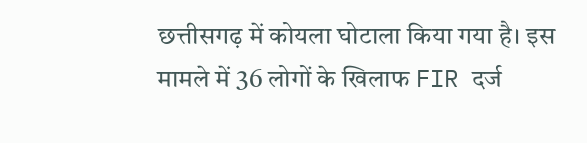छत्तीसगढ़ में कोयला घोटाला किया गया है। इस मामले में 36 लोगों के खिलाफ FIR दर्ज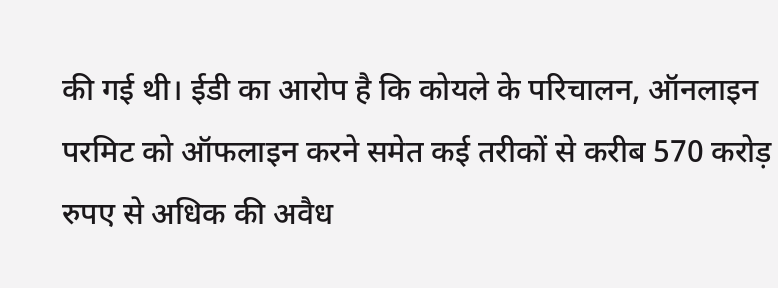की गई थी। ईडी का आरोप है कि कोयले के परिचालन, ऑनलाइन परमिट को ऑफलाइन करने समेत कई तरीकों से करीब 570 करोड़ रुपए से अधिक की अवैध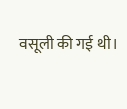वसूली की गई थी।